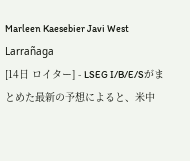Marleen Kaesebier Javi West Larrañaga
[14日 ロイター] - LSEG I/B/E/Sがまとめた最新の予想によると、米中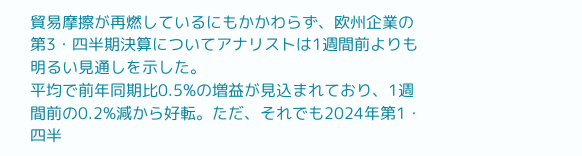貿易摩擦が再燃しているにもかかわらず、欧州企業の第3・四半期決算についてアナリストは1週間前よりも明るい見通しを示した。
平均で前年同期比0.5%の増益が見込まれており、1週間前の0.2%減から好転。ただ、それでも2024年第1・四半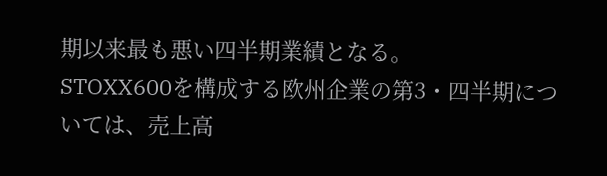期以来最も悪い四半期業績となる。
STOXX600を構成する欧州企業の第3・四半期については、売上高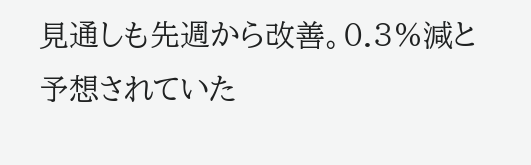見通しも先週から改善。0.3%減と予想されていた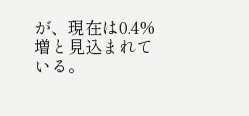が、現在は0.4%増と見込まれている。